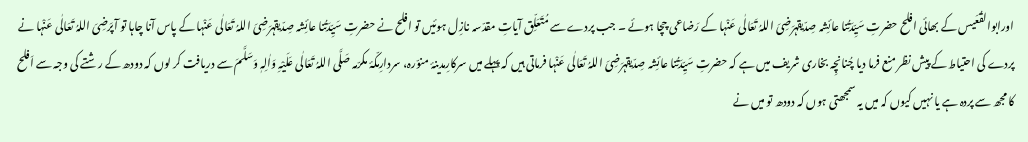اورابوالقُعَیس کے بھائی افلح حضرتِ سَیِّدَتُنا عائِشہ صِدّیقہرَضِیَ اللہُ تَعَالٰی عَنْہا کے رَضاعی چچا ہوئے ۔ جب پردے سے مُتَعَلِّق آیاتِ مقدّسہ نازِل ہوئیں تو افلح نے حضرتِ سَیِّدَتُنا عائِشہ صِدّیقہرَضِیَ اللہُ تَعَالٰی عَنْہا کے پاس آنا چاہا تو آپرَضِیَ اللہُ تَعَالٰی عَنْہا نے پردے کی احتیاط کے پیش نظر منع فرما دیا چُنانچِہ بخاری شریف میں ہے کہ حضرتِ سَیِّدَتُنا عائِشہ صِدّیقہرَضِیَ اللہُ تَعَالٰی عَنْہا فرماتی ہیں کہ پہلے میں سرکارِمدینۂ منوّرہ، سردارِمکّۂ مکرّمہ صَلَّی اللہُ تَعَالٰی عَلَیْہِ وَاٰلِہٖ وَسَلَّمَ سے دریافت کر لوں کہ دودھ کے رشتے کی وجہ سے اَفلح کا مجھ سے پردہ ہے یا نہیں کیوں کہ میں یہ سمجھتی ہوں کہ دودھ تو میں نے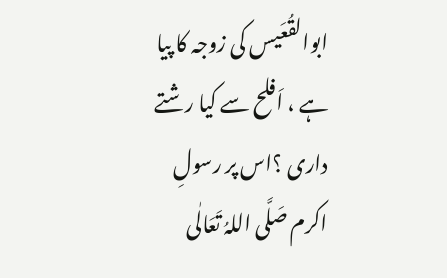ابوالقُعَیس کی زوجہ کا پیا ہے ، اَفلح سے کیا رشتے داری ؟اس پر رسولِ اکرم صَلَّی اللہُ تَعَالٰی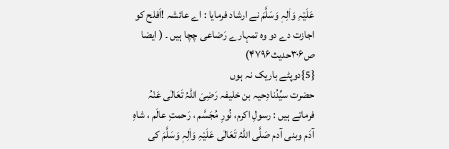عَلَیْہِ وَاٰلِہٖ وَسَلَّمَ نے ارشاد فرمایا : اے عائشہ !اَفلح کو اجازت دے دو وہ تمہارے رَضاعی چچا ہیں ۔ ( ایضا ص۳۰۶حدیث۴۷۹۶)
{5}دوپٹے باریک نہ ہوں
حضرت سیِّدُنادِحیہ بن خلیفہ رَضِیَ اللہُ تَعَالٰی عَنْہُ فرماتے ہیں : رسولِ اکرم، نُورِ مُجَسَّم ، رَحمتِ عالَم ، شاہِ آدَم وبنی آدم صَلَّی اللہُ تَعَالٰی عَلَیْہِ وَاٰلِہٖ وَسَلَّمَ کی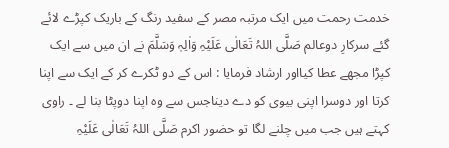خدمت رحمت میں ایک مرتبہ مصر کے سفید رنگ کے باریک کپڑے لائے گئے سرکارِ دوعالم صَلَّی اللہُ تَعَالٰی عَلَیْہِ وَاٰلِہٖ وَسَلَّمَ نے ان میں سے ایک کپڑا مجھے عطا کیااور ارشاد فرمایا : اس کے دو ٹکرے کر کے ایک سے اپنا کرتا اور دوسرا اپنی بیوی کو دے دیناجس سے وہ اپنا دوپٹا بنا لے ۔ راوی کہتے ہیں جب میں چلنے لگا تو حضور اکرم صَلَّی اللہُ تَعَالٰی عَلَیْہِ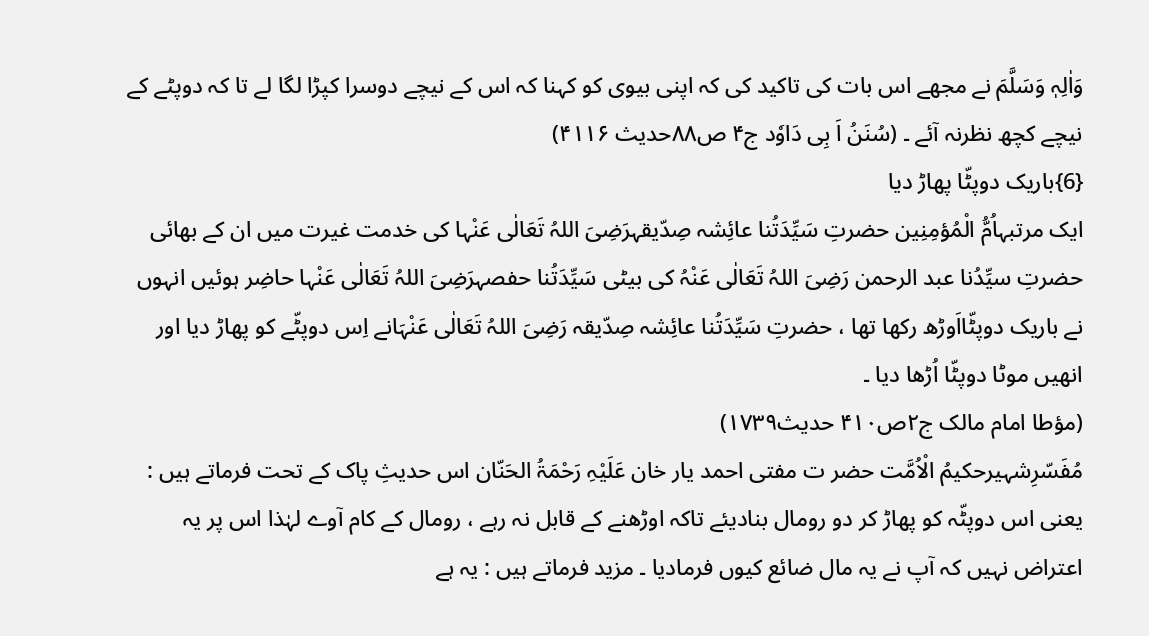وَاٰلِہٖ وَسَلَّمَ نے مجھے اس بات کی تاکید کی کہ اپنی بیوی کو کہنا کہ اس کے نیچے دوسرا کپڑا لگا لے تا کہ دوپٹے کے نیچے کچھ نظرنہ آئے ۔ (سُنَنُ اَ بِی دَاوٗد ج۴ ص۸۸حدیث ۴۱۱۶)
{6}باریک دوپٹّا پھاڑ دیا
ایک مرتبہاُمُّ الْمُؤمِنِین حضرتِ سَیِّدَتُنا عائِشہ صِدّیقہرَضِیَ اللہُ تَعَالٰی عَنْہا کی خدمت غیرت میں ان کے بھائی حضرتِ سیِّدُنا عبد الرحمن رَضِیَ اللہُ تَعَالٰی عَنْہُ کی بیٹی سَیِّدَتُنا حفصہرَضِیَ اللہُ تَعَالٰی عَنْہا حاضِر ہوئیں انہوں نے باریک دوپٹّااَوڑھ رکھا تھا ، حضرتِ سَیِّدَتُنا عائِشہ صِدّیقہ رَضِیَ اللہُ تَعَالٰی عَنْہَانے اِس دوپٹّے کو پھاڑ دیا اور انھیں موٹا دوپٹّا اُڑھا دیا ۔
(مؤطا امام مالک ج۲ص۴۱۰ حدیث۱۷۳۹)
مُفَسّرِشہیرحکیمُ الْاُمَّت حضر ت مفتی احمد یار خان عَلَیْہِ رَحْمَۃُ الحَنّان اس حدیثِ پاک کے تحت فرماتے ہیں : یعنی اس دوپٹّہ کو پھاڑ کر دو رومال بنادیئے تاکہ اوڑھنے کے قابل نہ رہے ، رومال کے کام آوے لہٰذا اس پر یہ اعتراض نہیں کہ آپ نے یہ مال ضائع کیوں فرمادیا ۔ مزید فرماتے ہیں : یہ ہے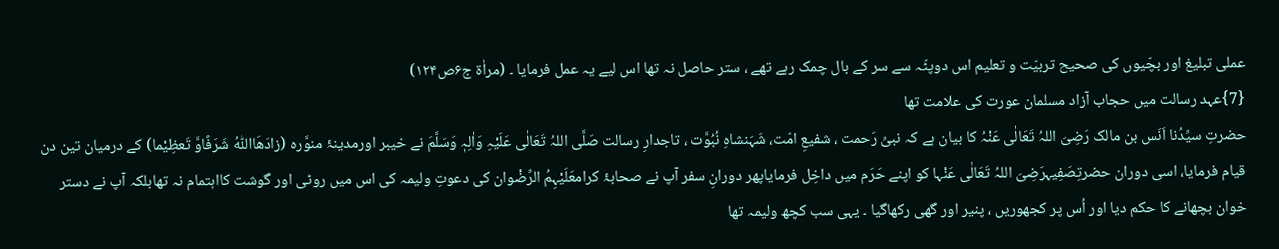عملی تبلیغ اور بچّیوں کی صحیح تربیّت و تعلیم اس دوپٹّہ سے سر کے بال چمک رہے تھے ، ستر حاصل نہ تھا اس لیے یہ عمل فرمایا ۔ (مراٰۃ ج۶ص۱۲۴)
{7}عہد رسالت میں حجاب آزاد مسلمان عورت کی علامت تھا
حضرتِ سیِّدُنا اَنَس بن مالک رَضِیَ اللہُ تَعَالٰی عَنْہُ کا بیان ہے کہ نبیِّ رَحمت ، شفیعِ امّت، شَہَنشاہِ نُبُوَّت ، تاجدارِ رسالت صَلَّی اللہُ تَعَالٰی عَلَیْہِ وَاٰلِہٖ وَسَلَّمَ نے خیبر اورمدینۂ منوَّرہ (زادَھَااللّٰہُ شَرَفًاوَّ تَعظِیْما) کے درمیان تین دن قیام فرمایا، اسی دوران حضرتِصَفِیہرَضِیَ اللہُ تَعَالٰی عَنْہا کو اپنے حَرَم میں داخِل فرمایاپھر دورانِ سفر آپ نے صحابۂ کرامعَلَیْہِمُ الرِّضْوان کی دعوتِ ولیمہ کی اس میں روٹی اور گوشت کااہتمام نہ تھابلکہ آپ نے دستر خوان بچھانے کا حکم دیا اور اُس پر کجھوریں ، پنیر اور گھی رکھاگیا ۔ یہی سب کچھ ولیمہ تھا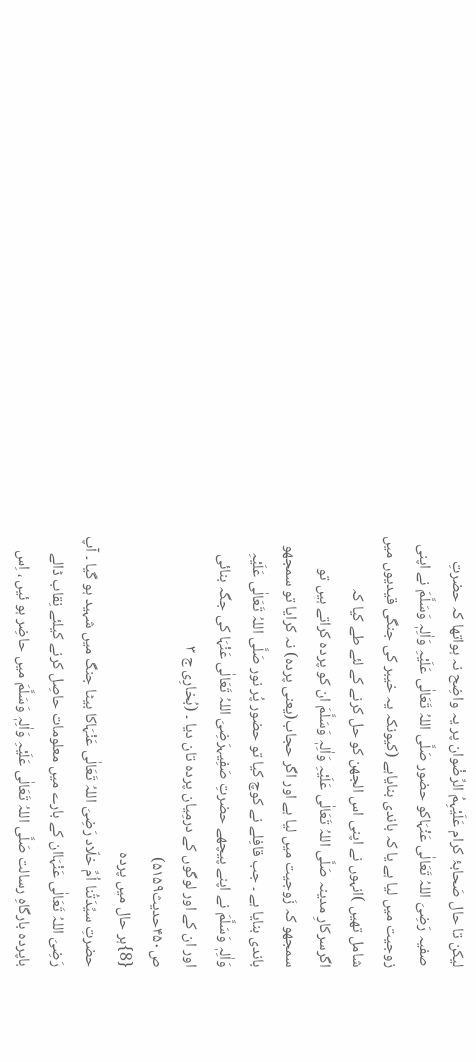لیکن تا حال صَحابۂ کرام عَلَیْہِمُ الرِّضْوان پر یہ واضِح نہ ہواتھا کہ حضرتِ صفیہ رَضِیَ اللہُ تَعَالٰی عَنْہَاکو حضور صَلَّی اللہُ تَعَالٰی عَلَیْہِ وَاٰلِہٖ وَسَلَّمَ نے اپنی زوجیت میں لیا ہے یا کہ باندی بنایاہے (کیونکہ یہ خیبر کی جنگی قیدیوں میں شامل تھیں )انہوں نے اپنی اس الجھن کو حل کرنے کے لئے طے کیا کہ اگرسرکارِ مدینہ صَلَّی اللہُ تَعَالٰی عَلَیْہِ وَاٰلِہٖ وَسَلَّمَ ان کو پردہ کراتے ہیں تو سمجھو کہ زَوجیت میں لیا ہے اور اگر حجاب(یعنی پردہ) نہ کرایا تو سمجھو باندی بنایا ہے ۔ جب قافِلے نے کوچ کیا تو حضور پُر نور صَلَّی اللہُ تَعَالٰی عَلَیْہِ وَاٰلِہٖ وَسَلَّمَ نے اپنے پیچھے حضرتِ صَفِیہرَضِیَ اللہُ تَعَالٰی عَنْہَا کی جگہ بنائی اور ان کے اور لوگوں کے درمِیان پردہ تان دیا ۔ (بُخارِی ج ۳ ص۴۵۰حدیث۵۱۵۹)
{8}ہر حال میں پردہ
حضرتِ سیِّدَتُنا اُمِّ خلّاد رَضِیَ اللہُ تَعَالٰی عَنْہَاکا بیٹا جنگ میں شہید ہو گیا ۔ آپ رَضِیَ اللہُ تَعَالٰی عَنْہَاان کے بارے میں معلومات حاصِل کرنے کیلئے نِقاب ڈالے باپردہ بارگاہِ رسالت صَلَّی اللہُ تَعَالٰی عَلَیْہِ وَاٰلِہٖ وَسَلَّمَ میں حاضِر ہو ئیں ، اِس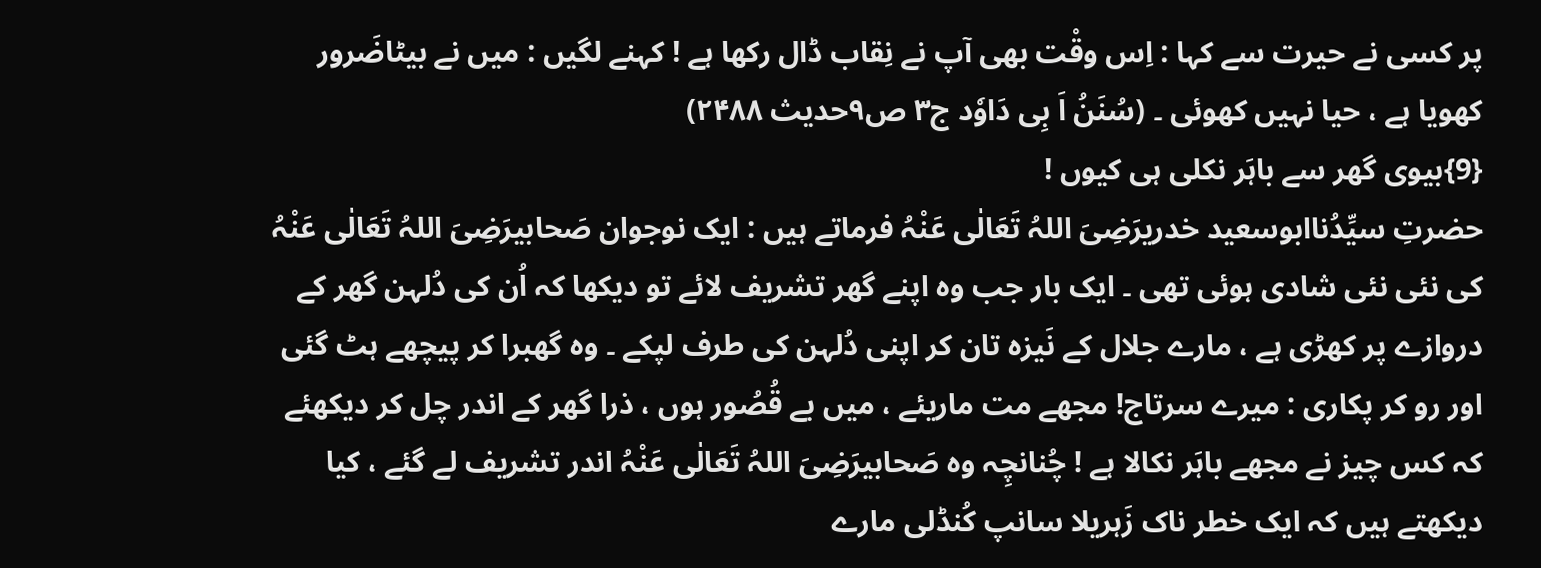پر کسی نے حیرت سے کہا : اِس وقْت بھی آپ نے نِقاب ڈال رکھا ہے ! کہنے لگیں : میں نے بیٹاضَرور کھویا ہے ، حیا نہیں کھوئی ۔ (سُنَنُ اَ بِی دَاوٗد ج۳ ص۹حدیث ۲۴۸۸)
{9}بیوی گھر سے باہَر نکلی ہی کیوں !
حضرتِ سیِّدُناابوسعید خدریرَضِیَ اللہُ تَعَالٰی عَنْہُ فرماتے ہیں : ایک نوجوان صَحابیرَضِیَ اللہُ تَعَالٰی عَنْہُ کی نئی نئی شادی ہوئی تھی ۔ ایک بار جب وہ اپنے گھر تشریف لائے تو دیکھا کہ اُن کی دُلہن گھر کے دروازے پر کھڑی ہے ، مارے جلال کے نَیزہ تان کر اپنی دُلہن کی طرف لپکے ۔ وہ گھبرا کر پیچھے ہٹ گئی اور رو کر پکاری : میرے سرتاج! مجھے مت ماریئے ، میں بے قُصُور ہوں ، ذرا گھر کے اندر چل کر دیکھئے کہ کس چیز نے مجھے باہَر نکالا ہے ! چُنانچِہ وہ صَحابیرَضِیَ اللہُ تَعَالٰی عَنْہُ اندر تشریف لے گئے ، کیا دیکھتے ہیں کہ ایک خطر ناک زَہریلا سانپ کُنڈلی مارے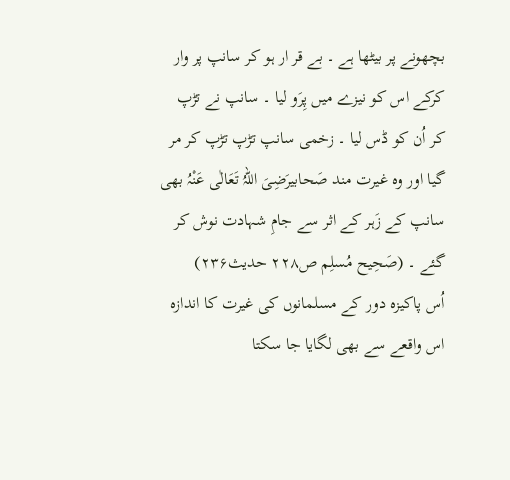بچھونے پر بیٹھا ہے ۔ بے قر ار ہو کر سانپ پر وار کرکے اس کو نیزے میں پِرَو لیا ۔ سانپ نے تڑپ کر اُن کو ڈس لیا ۔ زخمی سانپ تڑپ تڑپ کر مر گیا اور وہ غیرت مند صَحابیرَضِیَ اللہُ تَعَالٰی عَنْہُ بھی سانپ کے زَہر کے اثر سے جامِ شہادت نوش کر گئے ۔ (صَحِیح مُسلِم ص۲۲۸ حدیث۲۳۶)
اُس پاکیزہ دور کے مسلمانوں کی غیرت کا اندازہ اس واقعے سے بھی لگایا جا سکتا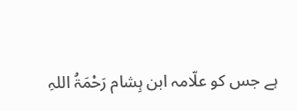ہے جس کو علّامہ ابن ہِشام رَحْمَۃُ اللہِ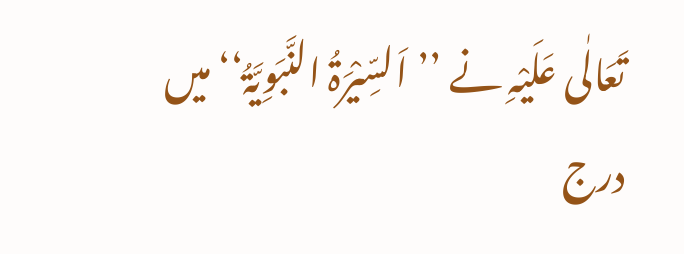تَعَالٰی عَلَیْہِ نے ’’اَلسِّیْرَۃُ النَّبَوِیَّۃُ‘‘ میں درج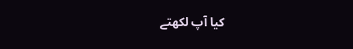کیا آپ لکھتے